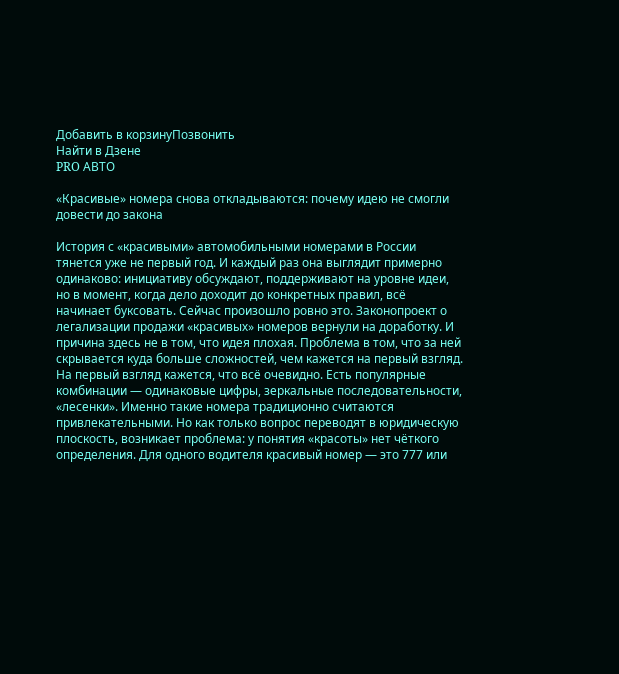Добавить в корзинуПозвонить
Найти в Дзене
PRO АВТО

«Красивые» номера снова откладываются: почему идею не смогли довести до закона

История с «красивыми» автомобильными номерами в России тянется уже не первый год. И каждый раз она выглядит примерно одинаково: инициативу обсуждают, поддерживают на уровне идеи, но в момент, когда дело доходит до конкретных правил, всё начинает буксовать. Сейчас произошло ровно это. Законопроект о легализации продажи «красивых» номеров вернули на доработку. И причина здесь не в том, что идея плохая. Проблема в том, что за ней скрывается куда больше сложностей, чем кажется на первый взгляд. На первый взгляд кажется, что всё очевидно. Есть популярные комбинации — одинаковые цифры, зеркальные последовательности, «лесенки». Именно такие номера традиционно считаются привлекательными. Но как только вопрос переводят в юридическую плоскость, возникает проблема: у понятия «красоты» нет чёткого определения. Для одного водителя красивый номер — это 777 или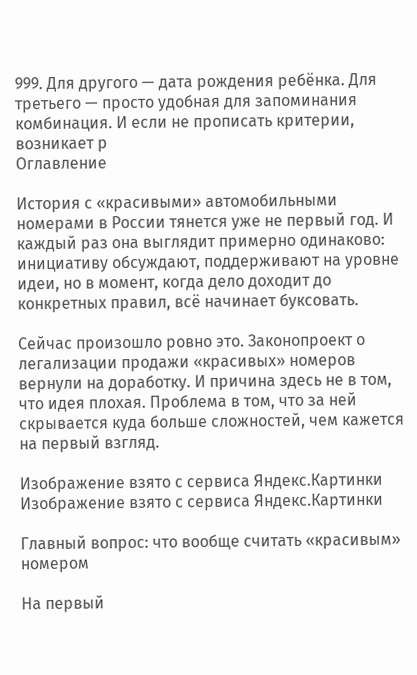999. Для другого — дата рождения ребёнка. Для третьего — просто удобная для запоминания комбинация. И если не прописать критерии, возникает р
Оглавление

История с «красивыми» автомобильными номерами в России тянется уже не первый год. И каждый раз она выглядит примерно одинаково: инициативу обсуждают, поддерживают на уровне идеи, но в момент, когда дело доходит до конкретных правил, всё начинает буксовать.

Сейчас произошло ровно это. Законопроект о легализации продажи «красивых» номеров вернули на доработку. И причина здесь не в том, что идея плохая. Проблема в том, что за ней скрывается куда больше сложностей, чем кажется на первый взгляд.

Изображение взято с сервиса Яндекс.Картинки
Изображение взято с сервиса Яндекс.Картинки

Главный вопрос: что вообще считать «красивым» номером

На первый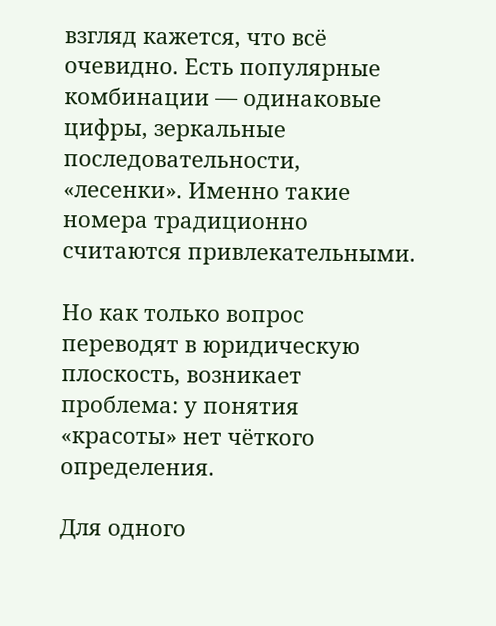взгляд кажется, что всё очевидно. Есть популярные комбинации — одинаковые цифры, зеркальные последовательности, «лесенки». Именно такие номера традиционно считаются привлекательными.

Но как только вопрос переводят в юридическую плоскость, возникает проблема: у понятия «красоты» нет чёткого определения.

Для одного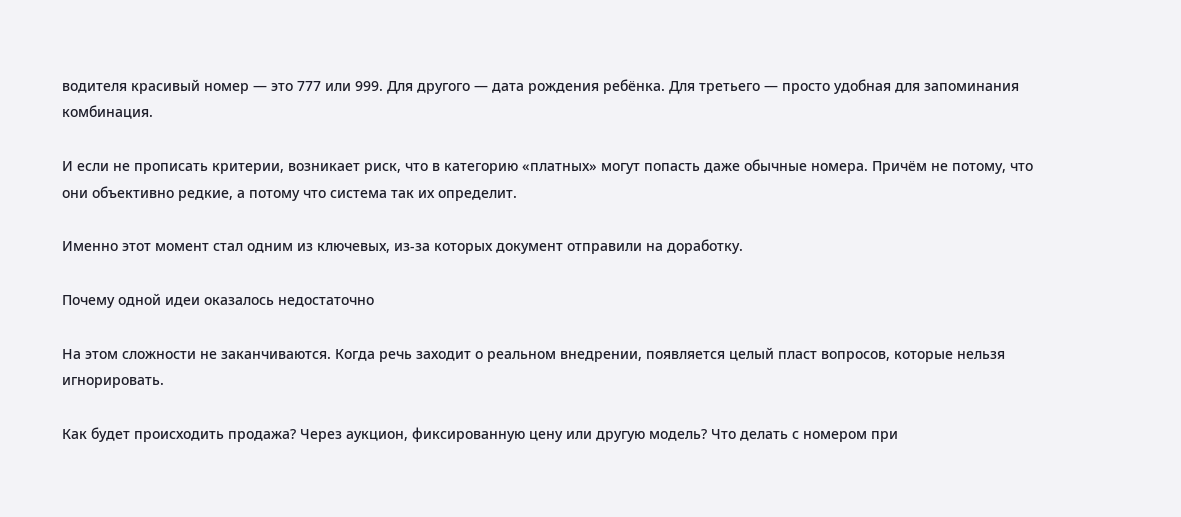водителя красивый номер — это 777 или 999. Для другого — дата рождения ребёнка. Для третьего — просто удобная для запоминания комбинация.

И если не прописать критерии, возникает риск, что в категорию «платных» могут попасть даже обычные номера. Причём не потому, что они объективно редкие, а потому что система так их определит.

Именно этот момент стал одним из ключевых, из-за которых документ отправили на доработку.

Почему одной идеи оказалось недостаточно

На этом сложности не заканчиваются. Когда речь заходит о реальном внедрении, появляется целый пласт вопросов, которые нельзя игнорировать.

Как будет происходить продажа? Через аукцион, фиксированную цену или другую модель? Что делать с номером при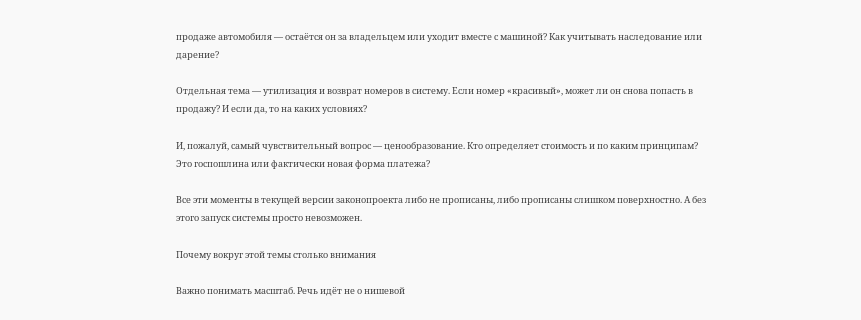продаже автомобиля — остаётся он за владельцем или уходит вместе с машиной? Как учитывать наследование или дарение?

Отдельная тема — утилизация и возврат номеров в систему. Если номер «красивый», может ли он снова попасть в продажу? И если да, то на каких условиях?

И, пожалуй, самый чувствительный вопрос — ценообразование. Кто определяет стоимость и по каким принципам? Это госпошлина или фактически новая форма платежа?

Все эти моменты в текущей версии законопроекта либо не прописаны, либо прописаны слишком поверхностно. А без этого запуск системы просто невозможен.

Почему вокруг этой темы столько внимания

Важно понимать масштаб. Речь идёт не о нишевой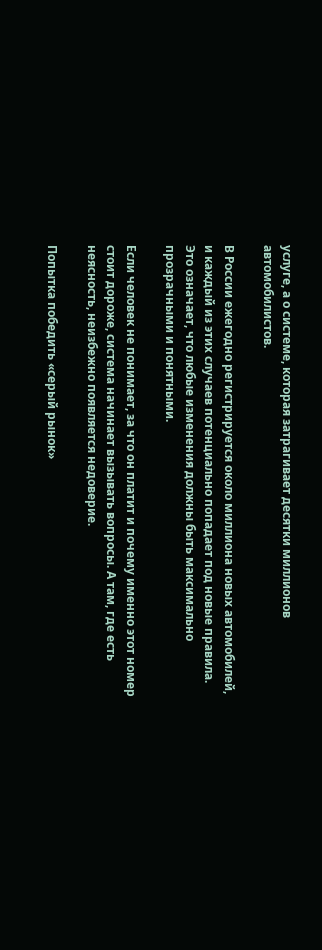услуге, а о системе, которая затрагивает десятки миллионов автомобилистов.

В России ежегодно регистрируется около миллиона новых автомобилей, и каждый из этих случаев потенциально попадает под новые правила. Это означает, что любые изменения должны быть максимально прозрачными и понятными.

Если человек не понимает, за что он платит и почему именно этот номер стоит дороже, система начинает вызывать вопросы. А там, где есть неясность, неизбежно появляется недоверие.

Попытка победить «серый рынок»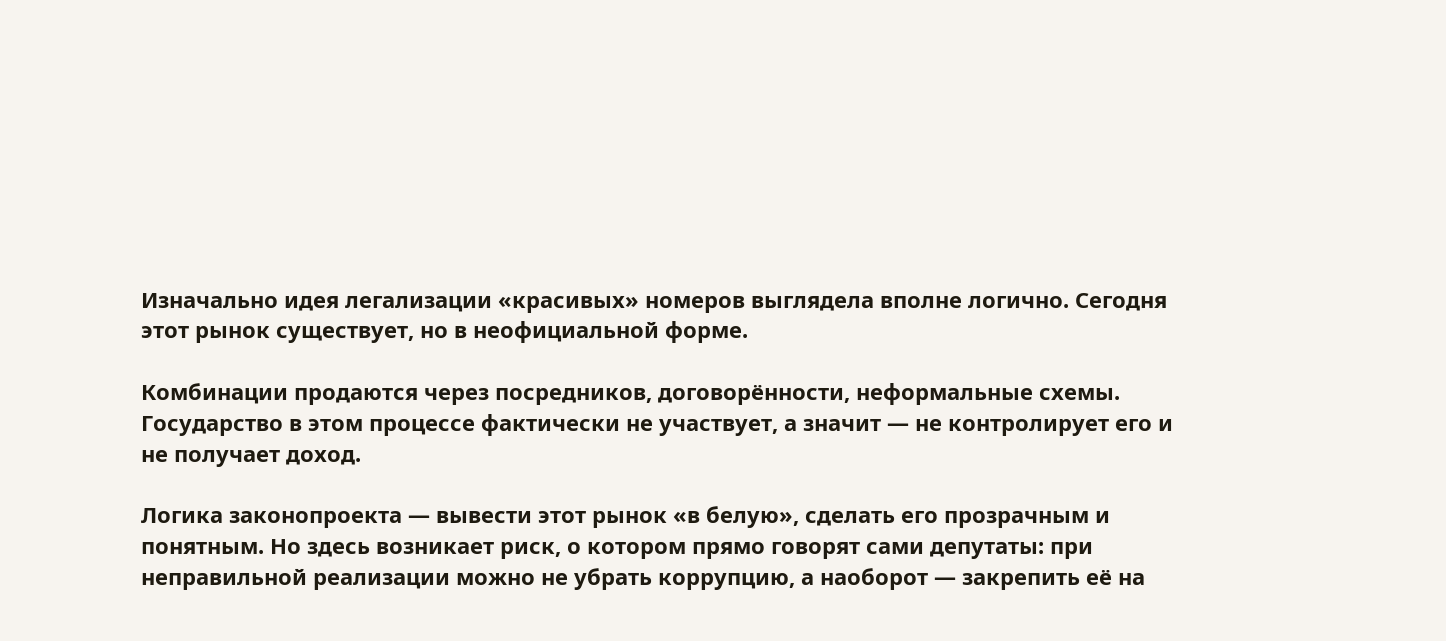Изначально идея легализации «красивых» номеров выглядела вполне логично. Сегодня этот рынок существует, но в неофициальной форме.

Комбинации продаются через посредников, договорённости, неформальные схемы. Государство в этом процессе фактически не участвует, а значит — не контролирует его и не получает доход.

Логика законопроекта — вывести этот рынок «в белую», сделать его прозрачным и понятным. Но здесь возникает риск, о котором прямо говорят сами депутаты: при неправильной реализации можно не убрать коррупцию, а наоборот — закрепить её на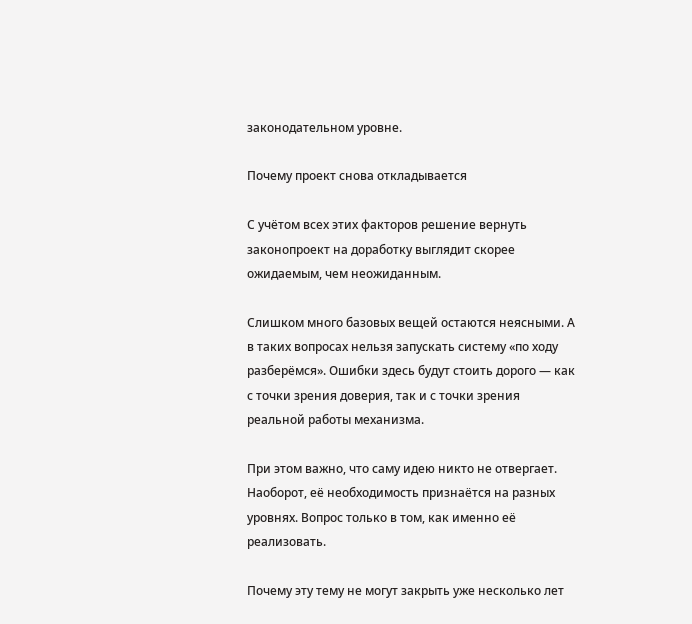законодательном уровне.

Почему проект снова откладывается

С учётом всех этих факторов решение вернуть законопроект на доработку выглядит скорее ожидаемым, чем неожиданным.

Слишком много базовых вещей остаются неясными. А в таких вопросах нельзя запускать систему «по ходу разберёмся». Ошибки здесь будут стоить дорого — как с точки зрения доверия, так и с точки зрения реальной работы механизма.

При этом важно, что саму идею никто не отвергает. Наоборот, её необходимость признаётся на разных уровнях. Вопрос только в том, как именно её реализовать.

Почему эту тему не могут закрыть уже несколько лет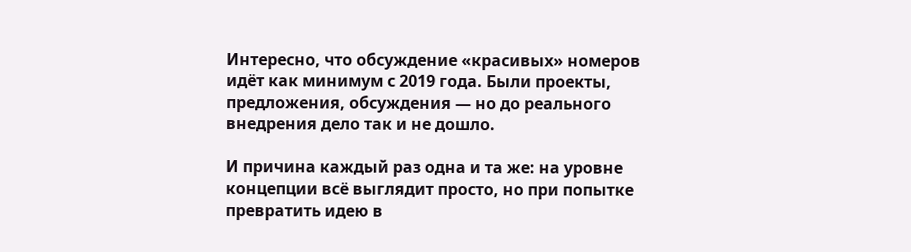Интересно, что обсуждение «красивых» номеров идёт как минимум с 2019 года. Были проекты, предложения, обсуждения — но до реального внедрения дело так и не дошло.

И причина каждый раз одна и та же: на уровне концепции всё выглядит просто, но при попытке превратить идею в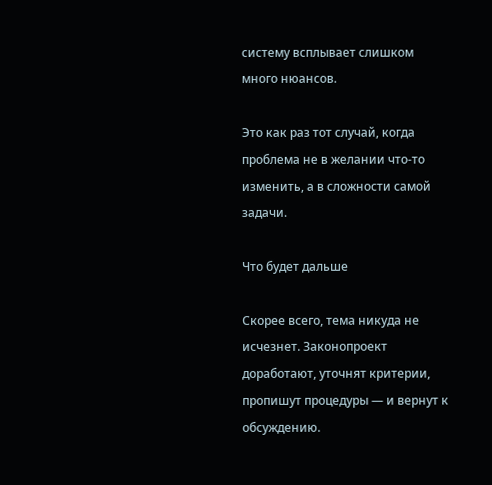систему всплывает слишком много нюансов.

Это как раз тот случай, когда проблема не в желании что-то изменить, а в сложности самой задачи.

Что будет дальше

Скорее всего, тема никуда не исчезнет. Законопроект доработают, уточнят критерии, пропишут процедуры — и вернут к обсуждению.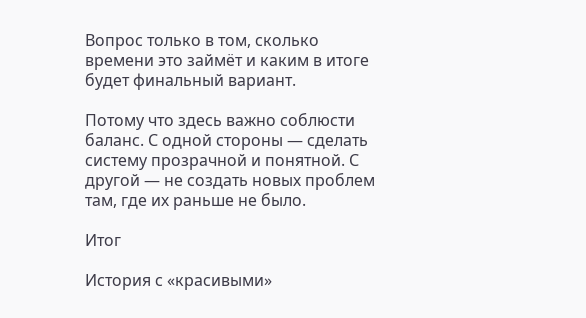Вопрос только в том, сколько времени это займёт и каким в итоге будет финальный вариант.

Потому что здесь важно соблюсти баланс. С одной стороны — сделать систему прозрачной и понятной. С другой — не создать новых проблем там, где их раньше не было.

Итог

История с «красивыми»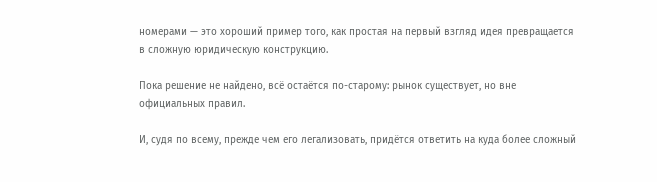номерами — это хороший пример того, как простая на первый взгляд идея превращается в сложную юридическую конструкцию.

Пока решение не найдено, всё остаётся по-старому: рынок существует, но вне официальных правил.

И, судя по всему, прежде чем его легализовать, придётся ответить на куда более сложный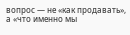вопрос — не «как продавать», а «что именно мы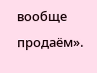вообще продаём».